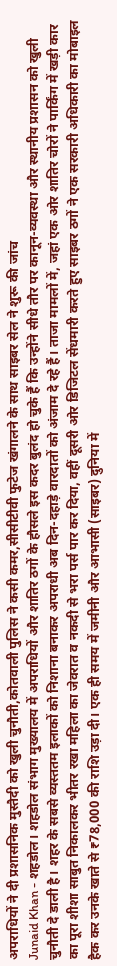अपराधियों ने दी प्रशासनिक मुस्तैदी को खुली चुनौती,कोतवाली पुलिस ने कसी कमर,सीसीटीवी फुटेज खंगालने के साथ साइबर सेल ने शुरू की जांच
Junaid Khan - शहडोल। शहडोल संभाग मुख्यालय में अपराधियों और शातिर ठगों के हौसले इस कदर बुलंद हो चुके हैं कि उन्होंने सीधे तौर पर कानून-व्यवस्था और स्थानीय प्रशासन को खुली चुनौती दे डाली है। शहर के सबसे व्यस्ततम इलाकों को निशाना बनाकर अपराधी अब दिन-दहाड़े वारदातों को अंजाम दे रहे हैं। ताजा मामलों में, जहां एक ओर शातिर चोरों ने पार्किंग में खड़ी कार का पूरा शीशा साबुत निकालकर भीतर रखा महिला का जेवरात व नकदी से भरा पर्स पार कर दिया, वहीं दूसरी ओर डिजिटल सेंधमारी करते हुए साइबर ठगों ने एक सरकारी अधिकारी का मोबाइल हैक कर उनके खाते से ₹78,000 की राशि उड़ा दी। एक ही समय में जमीनी और आभासी (साइबर) दुनिया में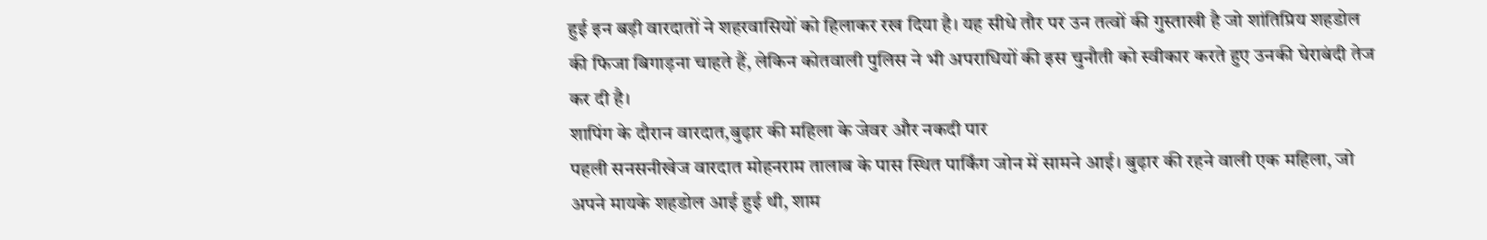हुई इन बड़ी वारदातों ने शहरवासियों को हिलाकर रख दिया है। यह सीधे तौर पर उन तत्वों की गुस्ताखी है जो शांतिप्रिय शहडोल की फिजा बिगाड़ना चाहते हैं, लेकिन कोतवाली पुलिस ने भी अपराधियों की इस चुनौती को स्वीकार करते हुए उनकी घेराबंदी तेज कर दी है।
शापिंग के दौरान वारदात,बुढ़ार की महिला के जेवर और नकदी पार
पहली सनसनीखेज वारदात मोहनराम तालाब के पास स्थित पार्किंग जोन में सामने आई। बुढ़ार की रहने वाली एक महिला, जो अपने मायके शहडोल आई हुई थी, शाम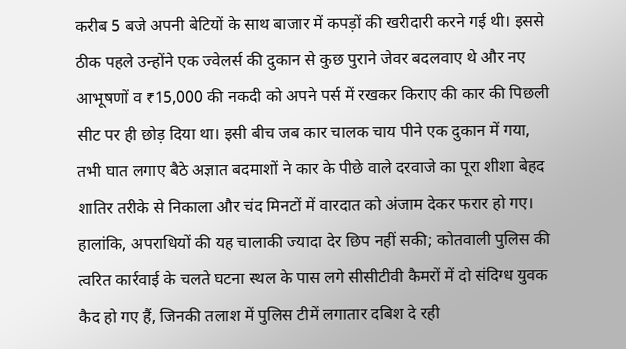करीब 5 बजे अपनी बेटियों के साथ बाजार में कपड़ों की खरीदारी करने गई थी। इससे ठीक पहले उन्होंने एक ज्वेलर्स की दुकान से कुछ पुराने जेवर बदलवाए थे और नए आभूषणों व ₹15,000 की नकदी को अपने पर्स में रखकर किराए की कार की पिछली सीट पर ही छोड़ दिया था। इसी बीच जब कार चालक चाय पीने एक दुकान में गया, तभी घात लगाए बैठे अज्ञात बदमाशों ने कार के पीछे वाले दरवाजे का पूरा शीशा बेहद शातिर तरीके से निकाला और चंद मिनटों में वारदात को अंजाम देकर फरार हो गए। हालांकि, अपराधियों की यह चालाकी ज्यादा देर छिप नहीं सकी; कोतवाली पुलिस की त्वरित कार्रवाई के चलते घटना स्थल के पास लगे सीसीटीवी कैमरों में दो संदिग्ध युवक कैद हो गए हैं, जिनकी तलाश में पुलिस टीमें लगातार दबिश दे रही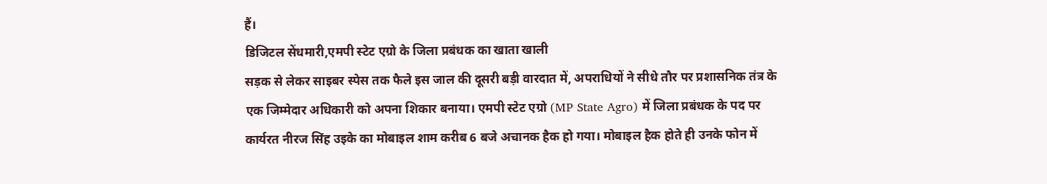हैं।
डिजिटल सेंधमारी,एमपी स्टेट एग्रो के जिला प्रबंधक का खाता खाली
सड़क से लेकर साइबर स्पेस तक फैले इस जाल की दूसरी बड़ी वारदात में, अपराधियों ने सीधे तौर पर प्रशासनिक तंत्र के एक जिम्मेदार अधिकारी को अपना शिकार बनाया। एमपी स्टेट एग्रो (MP State Agro) में जिला प्रबंधक के पद पर कार्यरत नीरज सिंह उइके का मोबाइल शाम करीब 6 बजे अचानक हैक हो गया। मोबाइल हैक होते ही उनके फोन में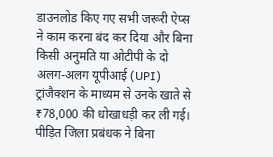डाउनलोड किए गए सभी जरूरी ऐप्स ने काम करना बंद कर दिया और बिना किसी अनुमति या ओटीपी के दो अलग-अलग यूपीआई (UPI) ट्रांजैक्शन के माध्यम से उनके खाते से ₹78,000 की धोखाधड़ी कर ली गई। पीड़ित जिला प्रबंधक ने बिना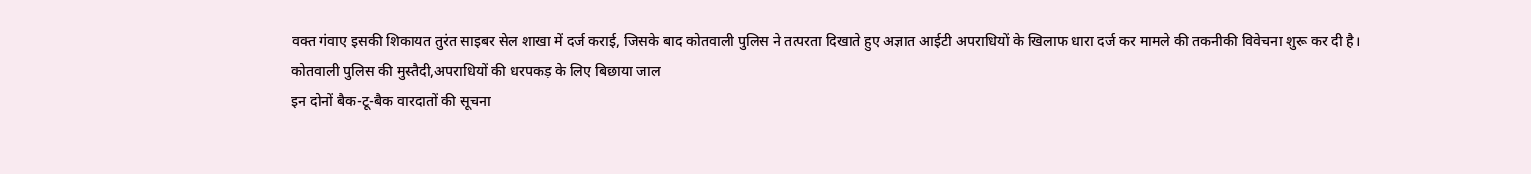वक्त गंवाए इसकी शिकायत तुरंत साइबर सेल शाखा में दर्ज कराई, जिसके बाद कोतवाली पुलिस ने तत्परता दिखाते हुए अज्ञात आईटी अपराधियों के खिलाफ धारा दर्ज कर मामले की तकनीकी विवेचना शुरू कर दी है।
कोतवाली पुलिस की मुस्तैदी,अपराधियों की धरपकड़ के लिए बिछाया जाल
इन दोनों बैक-टू-बैक वारदातों की सूचना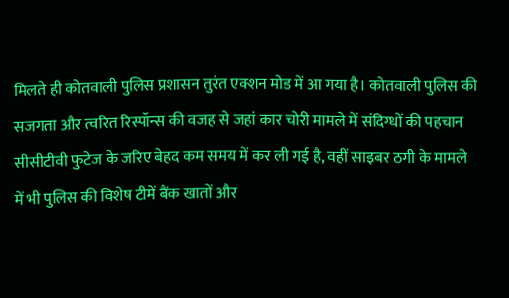मिलते ही कोतवाली पुलिस प्रशासन तुरंत एक्शन मोड में आ गया है। कोतवाली पुलिस की सजगता और त्वरित रिस्पॉन्स की वजह से जहां कार चोरी मामले में संदिग्धों की पहचान सीसीटीवी फुटेज के जरिए बेहद कम समय में कर ली गई है, वहीं साइबर ठगी के मामले में भी पुलिस की विशेष टीमें बैंक खातों और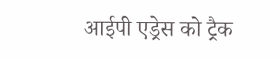आईपी एड्रेस को ट्रैक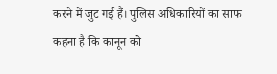करने में जुट गई हैं। पुलिस अधिकारियों का साफ कहना है कि कानून को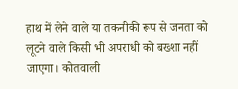हाथ में लेने वाले या तकनीकी रूप से जनता को लूटने वाले किसी भी अपराधी को बख्शा नहीं जाएगा। कोतवाली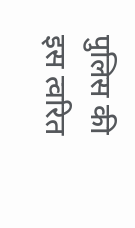पुलिस की इस त्वरित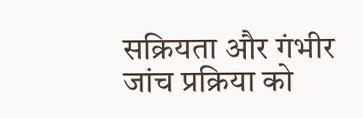सक्रियता और गंभीर जांच प्रक्रिया को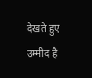देखते हुए उम्मीद है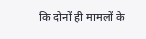कि दोनों ही मामलों के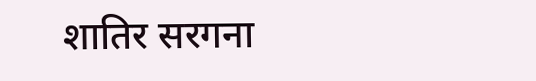शातिर सरगना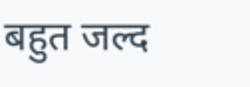बहुत जल्द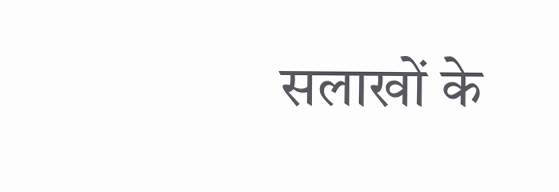सलाखों के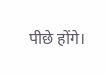पीछे होंगे।